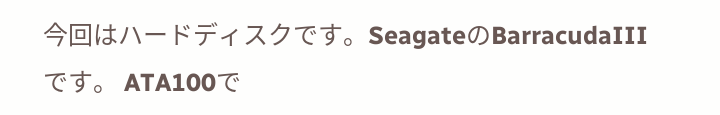今回はハードディスクです。SeagateのBarracudaIIIです。 ATA100で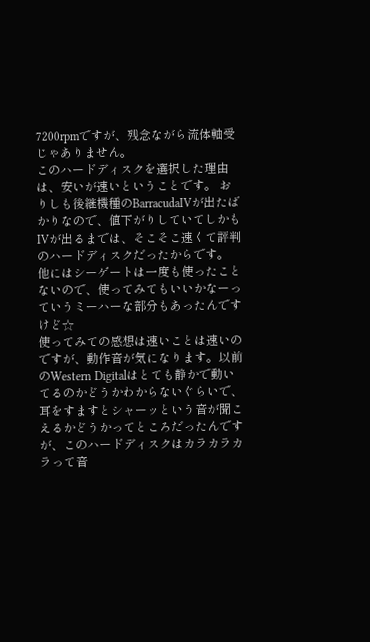7200rpmですが、残念ながら流体軸受じゃありません。
このハードディスクを選択した理由は、安いが速いということです。 おりしも後継機種のBarracudaIVが出たばかりなので、値下がりしていてしかもIVが出るまでは、そこそこ速くて評判のハードディスクだったからです。
他にはシーゲートは一度も使ったことないので、使ってみてもいいかなーっていうミーハーな部分もあったんですけど☆
使ってみての感想は速いことは速いのですが、動作音が気になります。以前のWestern Digitalはとても静かで動いてるのかどうかわからないぐらいで、耳をすますとシャーッという音が聞こえるかどうかってところだったんですが、このハードディスクはカラカラカラって音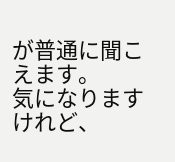が普通に聞こえます。
気になりますけれど、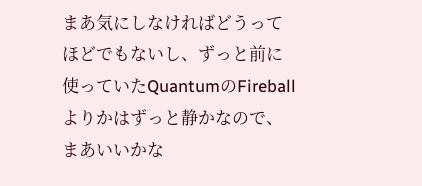まあ気にしなければどうってほどでもないし、ずっと前に使っていたQuantumのFireballよりかはずっと静かなので、まあいいかな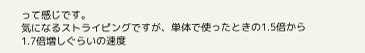って感じです。
気になるストライピングですが、単体で使ったときの1.5倍から1.7倍増しぐらいの速度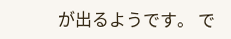が出るようです。 で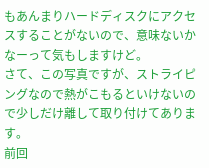もあんまりハードディスクにアクセスすることがないので、意味ないかなーって気もしますけど。
さて、この写真ですが、ストライピングなので熱がこもるといけないので少しだけ離して取り付けてあります。
前回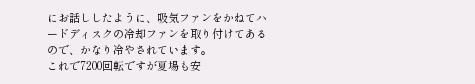にお話ししたように、吸気ファンをかねてハードディスクの冷却ファンを取り付けてあるので、かなり冷やされています。
これで7200回転ですが夏場も安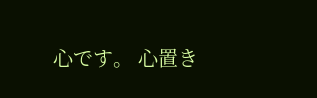心です。 心置き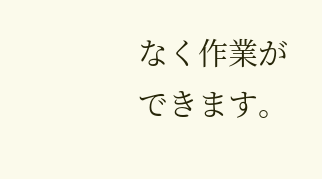なく作業ができます。